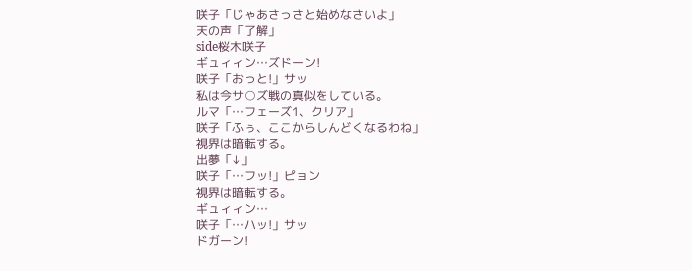咲子「じゃあさっさと始めなさいよ」
天の声「了解」
side桜木咲子
ギュィィン…ズドーン!
咲子「おっと!」サッ
私は今サ○ズ戦の真似をしている。
ルマ「…フェーズ1、クリア」
咲子「ふぅ、ここからしんどくなるわね」
視界は暗転する。
出夢「↓」
咲子「…フッ!」ピョン
視界は暗転する。
ギュィィン…
咲子「…ハッ!」サッ
ドガーン!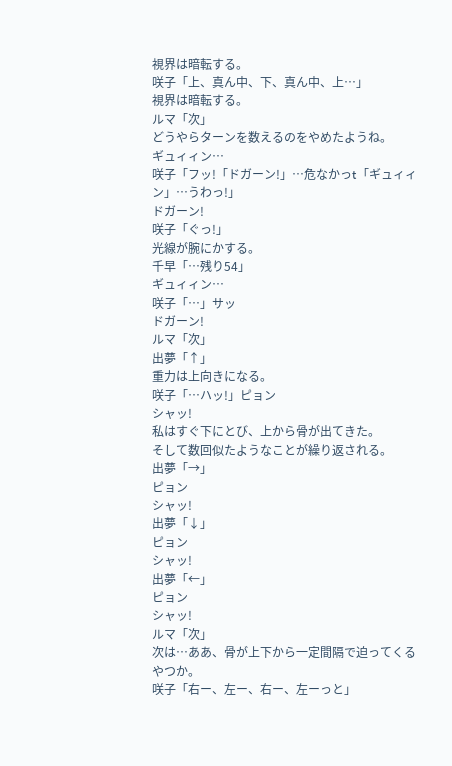視界は暗転する。
咲子「上、真ん中、下、真ん中、上…」
視界は暗転する。
ルマ「次」
どうやらターンを数えるのをやめたようね。
ギュィィン…
咲子「フッ!「ドガーン!」…危なかっt「ギュィィン」…うわっ!」
ドガーン!
咲子「ぐっ!」
光線が腕にかする。
千早「…残り54」
ギュィィン…
咲子「…」サッ
ドガーン!
ルマ「次」
出夢「↑」
重力は上向きになる。
咲子「…ハッ!」ピョン
シャッ!
私はすぐ下にとび、上から骨が出てきた。
そして数回似たようなことが繰り返される。
出夢「→」
ピョン
シャッ!
出夢「↓」
ピョン
シャッ!
出夢「←」
ピョン
シャッ!
ルマ「次」
次は…ああ、骨が上下から一定間隔で迫ってくるやつか。
咲子「右ー、左ー、右ー、左ーっと」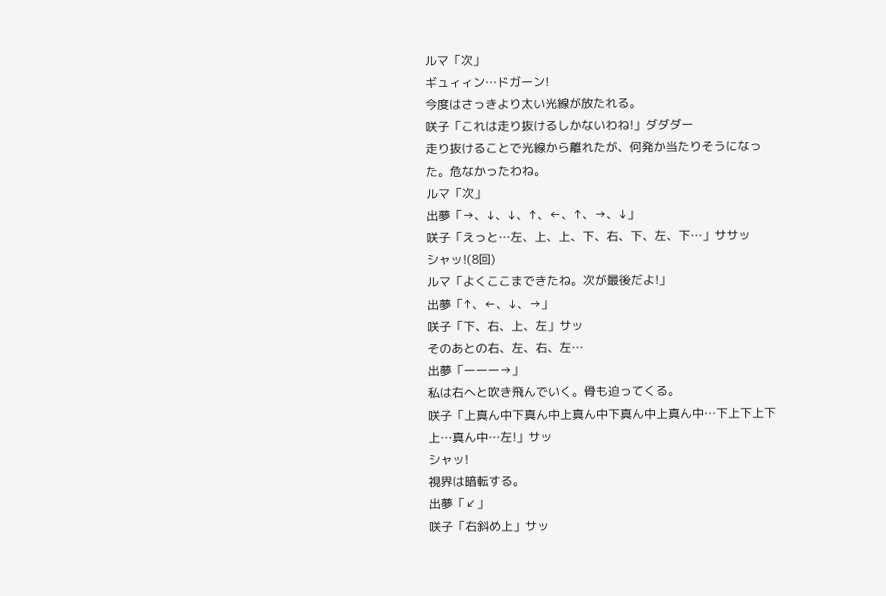ルマ「次」
ギュィィン…ドガーン!
今度はさっきより太い光線が放たれる。
咲子「これは走り抜けるしかないわね!」ダダダー
走り抜けることで光線から離れたが、何発か当たりそうになった。危なかったわね。
ルマ「次」
出夢「→、↓、↓、↑、←、↑、→、↓」
咲子「えっと…左、上、上、下、右、下、左、下…」ササッ
シャッ!(8回)
ルマ「よくここまできたね。次が最後だよ!」
出夢「↑、←、↓、→」
咲子「下、右、上、左」サッ
そのあとの右、左、右、左…
出夢「ーーー→」
私は右へと吹き飛んでいく。骨も迫ってくる。
咲子「上真ん中下真ん中上真ん中下真ん中上真ん中…下上下上下上…真ん中…左!」サッ
シャッ!
視界は暗転する。
出夢「↙」
咲子「右斜め上」サッ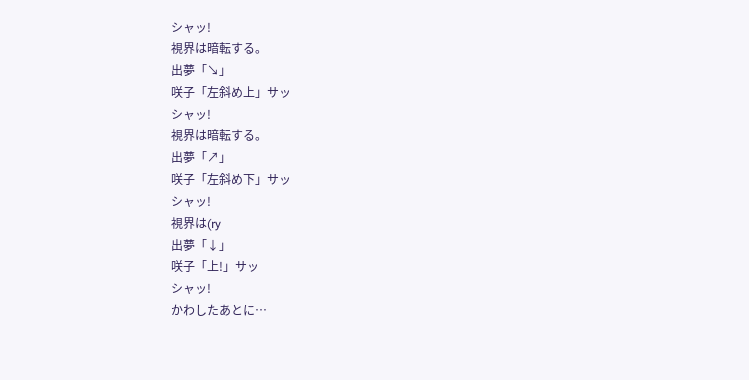シャッ!
視界は暗転する。
出夢「↘」
咲子「左斜め上」サッ
シャッ!
視界は暗転する。
出夢「↗」
咲子「左斜め下」サッ
シャッ!
視界は(ry
出夢「↓」
咲子「上!」サッ
シャッ!
かわしたあとに…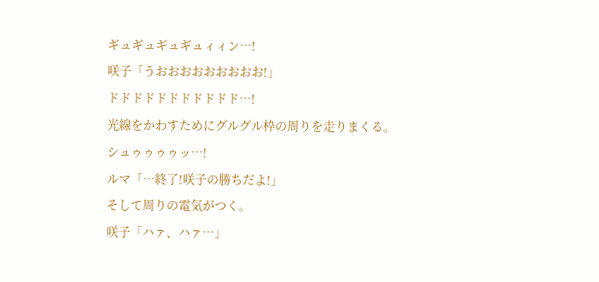ギュギュギュギュィィン…!
咲子「うおおおおおおおおお!」
ドドドドドドドドドドド…!
光線をかわすためにグルグル枠の周りを走りまくる。
シュゥゥゥゥッ…!
ルマ「…終了!咲子の勝ちだよ!」
そして周りの電気がつく。
咲子「ハァ、ハァ…」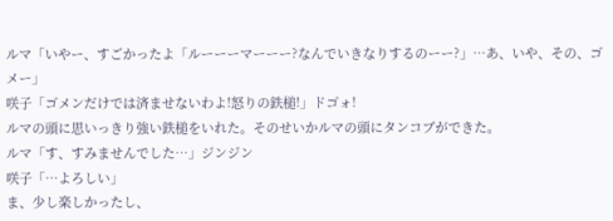ルマ「いやー、すごかったよ「ルーーーマーーー?なんでいきなりするのーー?」…あ、いや、その、ゴメー」
咲子「ゴメンだけでは済ませないわよ!怒りの鉄槌!」ドゴォ!
ルマの頭に思いっきり強い鉄槌をいれた。そのせいかルマの頭にタンコブができた。
ルマ「す、すみませんでした…」ジンジン
咲子「…よろしい」
ま、少し楽しかったし、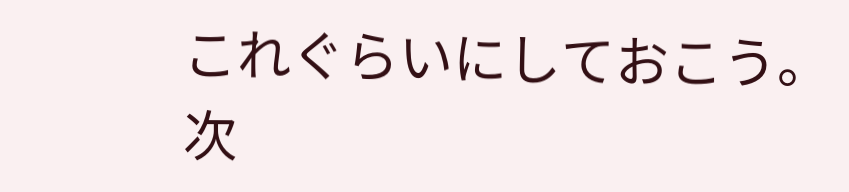これぐらいにしておこう。
次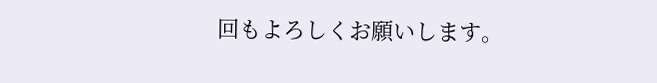回もよろしくお願いします。